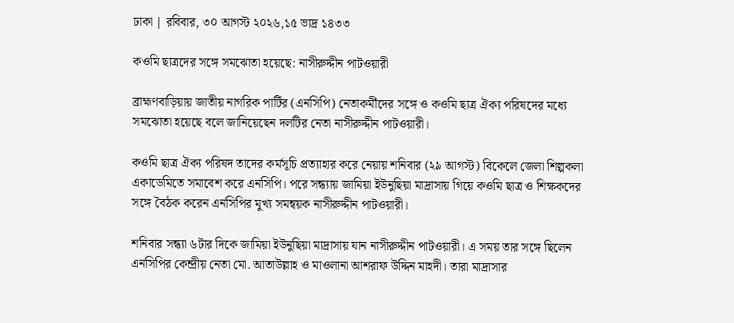ঢাকা | রবিবার, ৩০ আগস্ট ২০২৬,১৫ ভাদ্র ১৪৩৩

কওমি ছাত্রদের সঙ্গে সমঝোতা হয়েছে: নাসীরুদ্দীন পাটওয়ারী

ব্রাহ্মণবাড়িয়ায় জাতীয় নাগরিক পার্টির (এনসিপি) নেতাকর্মীদের সঙ্গে ও কওমি ছাত্র ঐক্য পরিষদের মধ্যে সমঝোতা হয়েছে বলে জানিয়েছেন দলটির নেতা নাসীরুদ্দীন পাটওয়ারী।

কওমি ছাত্র ঐক্য পরিষদ তাদের কর্মসূচি প্রত্যাহার করে নেয়ায় শনিবার (২৯ আগস্ট) বিকেলে জেলা শিল্পকলা একাডেমিতে সমাবেশ করে এনসিপি। পরে সন্ধ্যায় জামিয়া ইউনুছিয়া মাদ্রাসায় গিয়ে কওমি ছাত্র ও শিক্ষকদের সঙ্গে বৈঠক করেন এনসিপির মুখ্য সমন্বয়ক নাসীরুদ্দীন পাটওয়ারী।

শনিবার সন্ধ্যা ৬টার দিকে জামিয়া ইউনুছিয়া মাদ্রাসায় যান নাসীরুদ্দীন পাটওয়ারী। এ সময় তার সঙ্গে ছিলেন এনসিপির কেন্দ্রীয় নেতা মো. আতাউল্লাহ ও মাওলানা আশরাফ উদ্দিন মাহদী। তারা মাদ্রাসার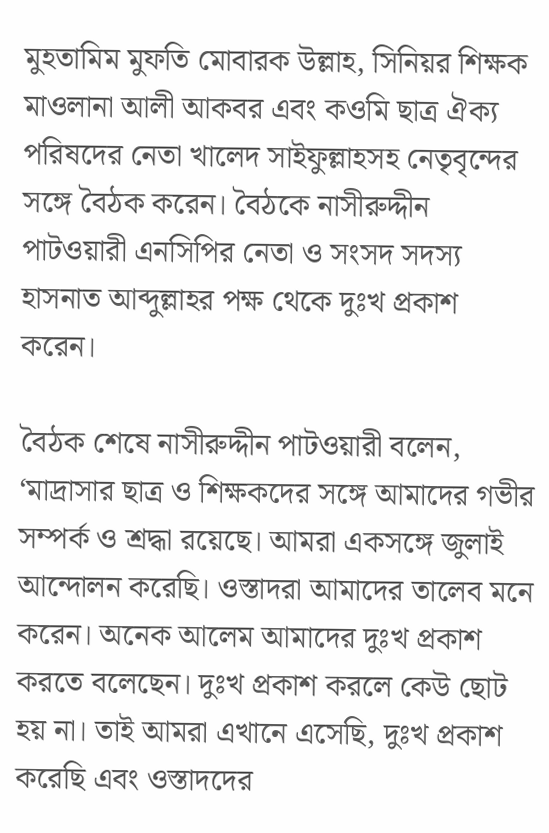মুহতামিম মুফতি মোবারক উল্লাহ, সিনিয়র শিক্ষক মাওলানা আলী আকবর এবং কওমি ছাত্র ঐক্য পরিষদের নেতা খালেদ সাইফুল্লাহসহ নেতৃবৃন্দের সঙ্গে বৈঠক করেন। বৈঠকে নাসীরুদ্দীন পাটওয়ারী এনসিপির নেতা ও সংসদ সদস্য হাসনাত আব্দুল্লাহর পক্ষ থেকে দুঃখ প্রকাশ করেন।

বৈঠক শেষে নাসীরুদ্দীন পাটওয়ারী বলেন, ‘মাদ্রাসার ছাত্র ও শিক্ষকদের সঙ্গে আমাদের গভীর সম্পর্ক ও শ্রদ্ধা রয়েছে। আমরা একসঙ্গে জুলাই আন্দোলন করেছি। ওস্তাদরা আমাদের তালেব মনে করেন। অনেক আলেম আমাদের দুঃখ প্রকাশ করতে বলেছেন। দুঃখ প্রকাশ করলে কেউ ছোট হয় না। তাই আমরা এখানে এসেছি, দুঃখ প্রকাশ করেছি এবং ওস্তাদদের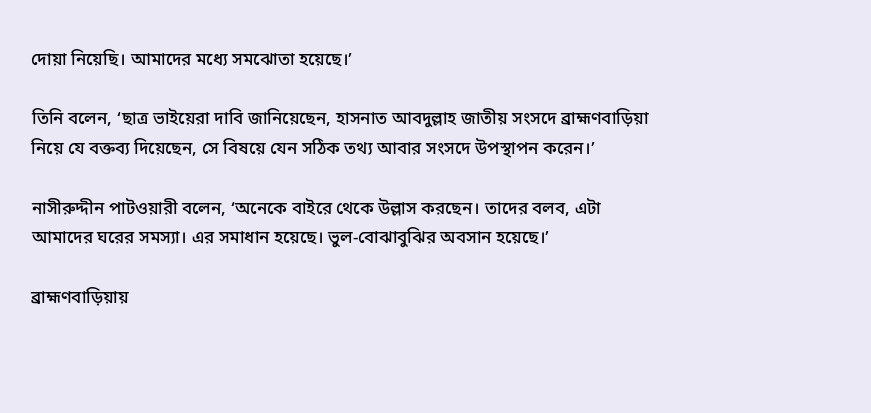দোয়া নিয়েছি। আমাদের মধ্যে সমঝোতা হয়েছে।’

তিনি বলেন, ‘ছাত্র ভাইয়েরা দাবি জানিয়েছেন, হাসনাত আবদুল্লাহ জাতীয় সংসদে ব্রাহ্মণবাড়িয়া নিয়ে যে বক্তব্য দিয়েছেন, সে বিষয়ে যেন সঠিক তথ্য আবার সংসদে উপস্থাপন করেন।’

নাসীরুদ্দীন পাটওয়ারী বলেন, ‘অনেকে বাইরে থেকে উল্লাস করছেন। তাদের বলব, এটা আমাদের ঘরের সমস্যা। এর সমাধান হয়েছে। ভুল-বোঝাবুঝির অবসান হয়েছে।’

ব্রাহ্মণবাড়িয়ায়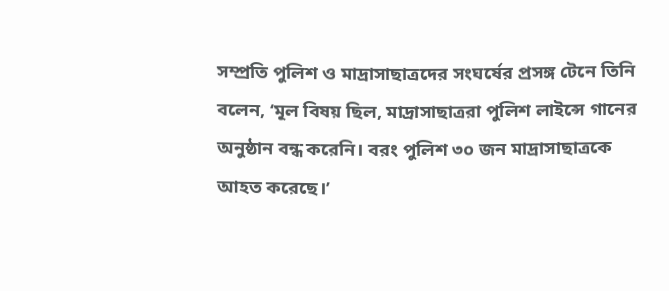সম্প্রতি পুলিশ ও মাদ্রাসাছাত্রদের সংঘর্ষের প্রসঙ্গ টেনে তিনি বলেন, ‘মূল বিষয় ছিল, মাদ্রাসাছাত্ররা পুলিশ লাইন্সে গানের অনুষ্ঠান বন্ধ করেনি। বরং পুলিশ ৩০ জন মাদ্রাসাছাত্রকে আহত করেছে।’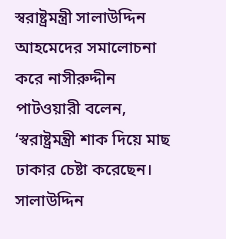স্বরাষ্ট্রমন্ত্রী সালাউদ্দিন আহমেদের সমালোচনা করে নাসীরুদ্দীন পাটওয়ারী বলেন, ‘স্বরাষ্ট্রমন্ত্রী শাক দিয়ে মাছ ঢাকার চেষ্টা করেছেন। সালাউদ্দিন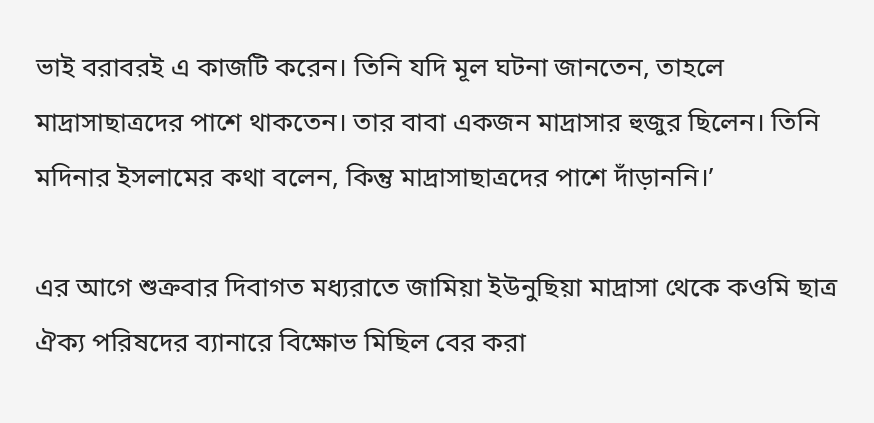ভাই বরাবরই এ কাজটি করেন। তিনি যদি মূল ঘটনা জানতেন, তাহলে মাদ্রাসাছাত্রদের পাশে থাকতেন। তার বাবা একজন মাদ্রাসার হুজুর ছিলেন। তিনি মদিনার ইসলামের কথা বলেন, কিন্তু মাদ্রাসাছাত্রদের পাশে দাঁড়াননি।’

এর আগে শুক্রবার দিবাগত মধ্যরাতে জামিয়া ইউনুছিয়া মাদ্রাসা থেকে কওমি ছাত্র ঐক্য পরিষদের ব্যানারে বিক্ষোভ মিছিল বের করা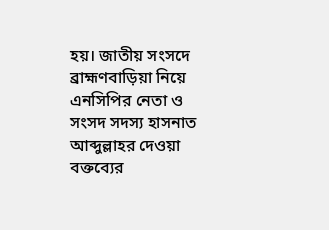হয়। জাতীয় সংসদে ব্রাহ্মণবাড়িয়া নিয়ে এনসিপির নেতা ও সংসদ সদস্য হাসনাত আব্দুল্লাহর দেওয়া বক্তব্যের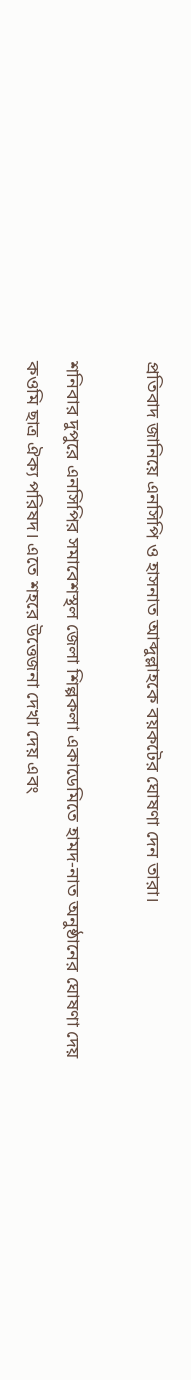প্রতিবাদ জানিয়ে এনসিপি ও হাসনাত আব্দুল্লাহকে বয়কটের ঘোষণা দেন তারা।

শনিবার দুপুরে এনসিপির সমাবেশস্থল জেলা শিল্পকলা একাডেমিতে হামদ-নাত অনুষ্ঠানের ঘোষণা দেয় কওমি ছাত্র ঐক্য পরিষদ। এতে শহরে উত্তেজনা দেখা দেয় এবং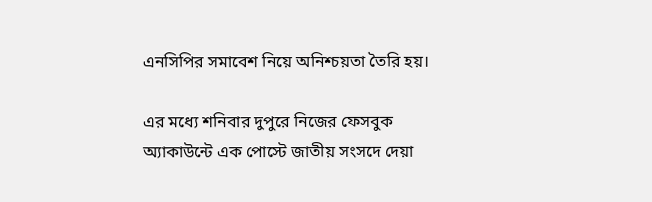এনসিপির সমাবেশ নিয়ে অনিশ্চয়তা তৈরি হয়।

এর মধ্যে শনিবার দুপুরে নিজের ফেসবুক অ্যাকাউন্টে এক পোস্টে জাতীয় সংসদে দেয়া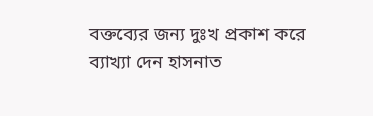বক্তব্যের জন্য দুঃখ প্রকাশ করে ব্যাখ্যা দেন হাসনাত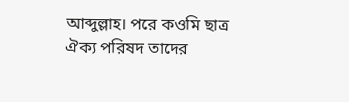আব্দুল্লাহ। পরে কওমি ছাত্র ঐক্য পরিষদ তাদের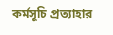কর্মসূচি প্রত্যাহার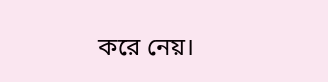করে নেয়।